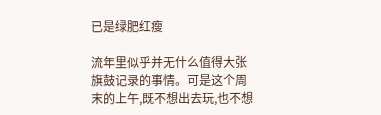已是绿肥红瘦

流年里似乎并无什么值得大张旗鼓记录的事情。可是这个周末的上午,既不想出去玩,也不想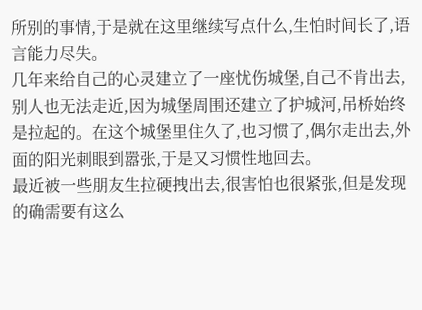所别的事情,于是就在这里继续写点什么,生怕时间长了,语言能力尽失。
几年来给自己的心灵建立了一座忧伤城堡,自己不肯出去,别人也无法走近,因为城堡周围还建立了护城河,吊桥始终是拉起的。在这个城堡里住久了,也习惯了,偶尔走出去,外面的阳光刺眼到嚣张,于是又习惯性地回去。
最近被一些朋友生拉硬拽出去,很害怕也很紧张,但是发现的确需要有这么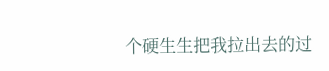个硬生生把我拉出去的过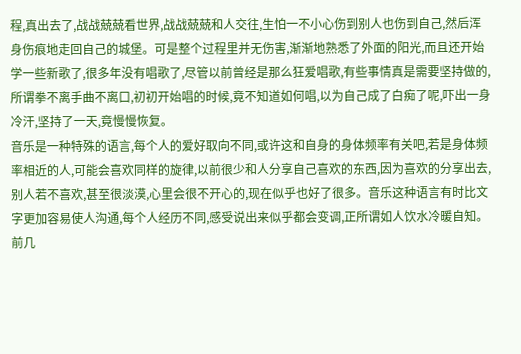程,真出去了,战战兢兢看世界,战战兢兢和人交往,生怕一不小心伤到别人也伤到自己,然后浑身伤痕地走回自己的城堡。可是整个过程里并无伤害,渐渐地熟悉了外面的阳光,而且还开始学一些新歌了,很多年没有唱歌了,尽管以前曾经是那么狂爱唱歌,有些事情真是需要坚持做的,所谓拳不离手曲不离口,初初开始唱的时候,竟不知道如何唱,以为自己成了白痴了呢,吓出一身冷汗,坚持了一天,竟慢慢恢复。
音乐是一种特殊的语言,每个人的爱好取向不同,或许这和自身的身体频率有关吧,若是身体频率相近的人,可能会喜欢同样的旋律,以前很少和人分享自己喜欢的东西,因为喜欢的分享出去,别人若不喜欢,甚至很淡漠,心里会很不开心的,现在似乎也好了很多。音乐这种语言有时比文字更加容易使人沟通,每个人经历不同,感受说出来似乎都会变调,正所谓如人饮水冷暖自知。
前几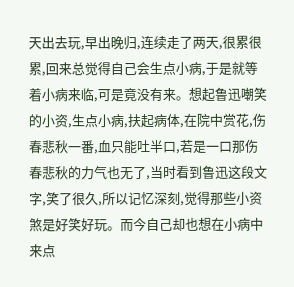天出去玩,早出晚归,连续走了两天,很累很累,回来总觉得自己会生点小病,于是就等着小病来临,可是竟没有来。想起鲁迅嘲笑的小资,生点小病,扶起病体,在院中赏花,伤春悲秋一番,血只能吐半口,若是一口那伤春悲秋的力气也无了,当时看到鲁迅这段文字,笑了很久,所以记忆深刻,觉得那些小资煞是好笑好玩。而今自己却也想在小病中来点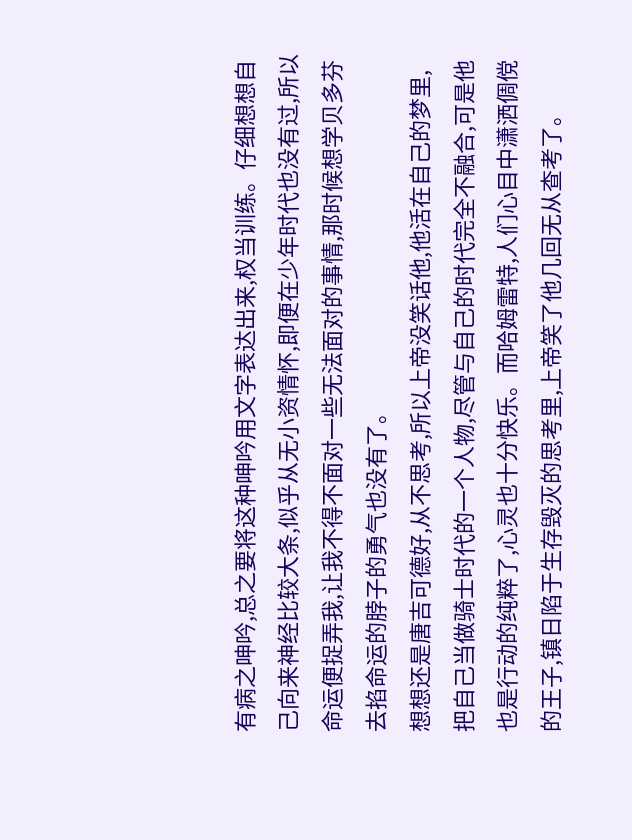有病之呻吟,总之要将这种呻吟用文字表达出来,权当训练。仔细想想自己向来神经比较大条,似乎从无小资情怀,即便在少年时代也没有过,所以命运便捉弄我,让我不得不面对一些无法面对的事情,那时候想学贝多芬去掐命运的脖子的勇气也没有了。
想想还是唐吉可德好,从不思考,所以上帝没笑话他,他活在自己的梦里,把自己当做骑士时代的一个人物,尽管与自己的时代完全不融合,可是他也是行动的纯粹了,心灵也十分快乐。而哈姆雷特,人们心目中潇洒倜傥的王子,镇日陷于生存毁灭的思考里,上帝笑了他几回无从查考了。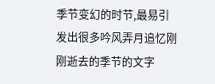季节变幻的时节,最易引发出很多吟风弄月追忆刚刚逝去的季节的文字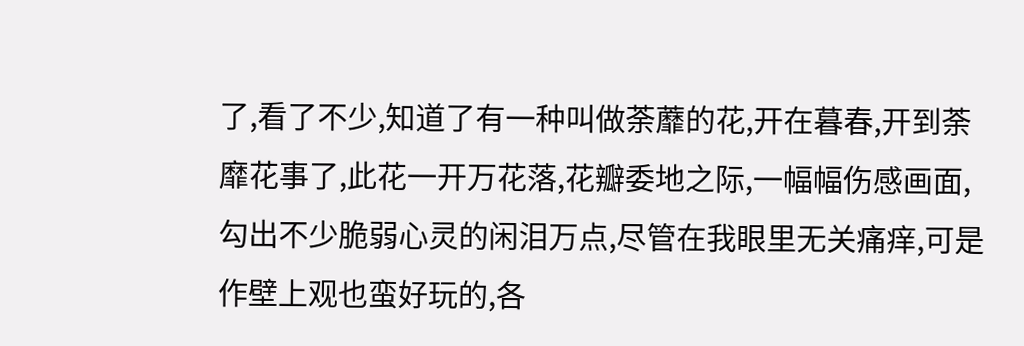了,看了不少,知道了有一种叫做荼蘼的花,开在暮春,开到荼靡花事了,此花一开万花落,花瓣委地之际,一幅幅伤感画面,勾出不少脆弱心灵的闲泪万点,尽管在我眼里无关痛痒,可是作壁上观也蛮好玩的,各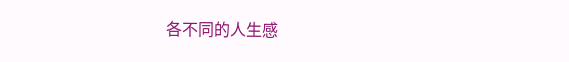各不同的人生感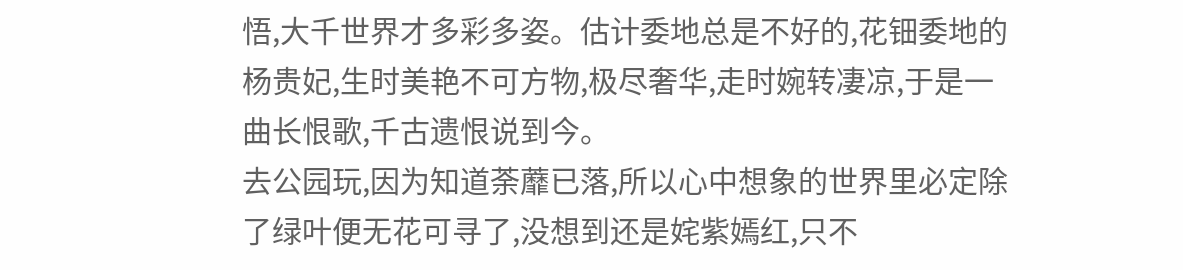悟,大千世界才多彩多姿。估计委地总是不好的,花钿委地的杨贵妃,生时美艳不可方物,极尽奢华,走时婉转凄凉,于是一曲长恨歌,千古遗恨说到今。
去公园玩,因为知道荼蘼已落,所以心中想象的世界里必定除了绿叶便无花可寻了,没想到还是姹紫嫣红,只不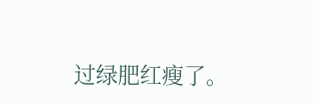过绿肥红瘦了。